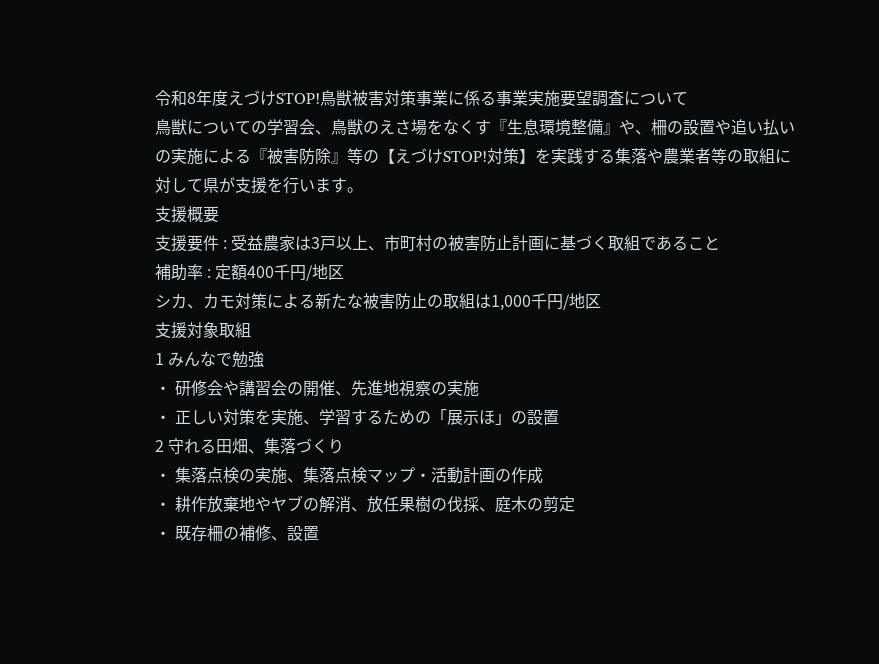令和8年度えづけSTOP!鳥獣被害対策事業に係る事業実施要望調査について
鳥獣についての学習会、鳥獣のえさ場をなくす『生息環境整備』や、柵の設置や追い払いの実施による『被害防除』等の【えづけSTOP!対策】を実践する集落や農業者等の取組に対して県が支援を行います。
支援概要
支援要件 : 受益農家は3戸以上、市町村の被害防止計画に基づく取組であること
補助率 : 定額400千円/地区
シカ、カモ対策による新たな被害防止の取組は1,000千円/地区
支援対象取組
1 みんなで勉強
・ 研修会や講習会の開催、先進地視察の実施
・ 正しい対策を実施、学習するための「展示ほ」の設置
2 守れる田畑、集落づくり
・ 集落点検の実施、集落点検マップ・活動計画の作成
・ 耕作放棄地やヤブの解消、放任果樹の伐採、庭木の剪定
・ 既存柵の補修、設置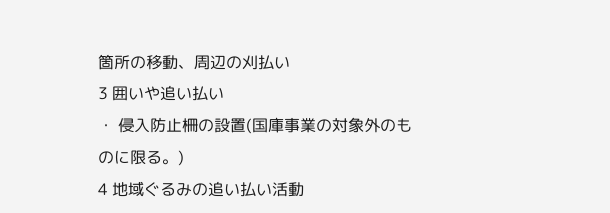箇所の移動、周辺の刈払い
3 囲いや追い払い
・ 侵入防止柵の設置(国庫事業の対象外のものに限る。)
4 地域ぐるみの追い払い活動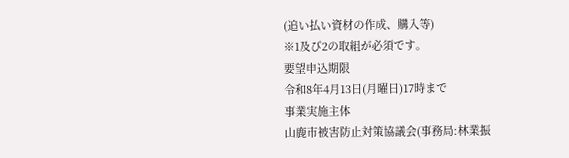(追い払い資材の作成、購入等)
※1及び2の取組が必須です。
要望申込期限
令和8年4月13日(月曜日)17時まで
事業実施主体
山鹿市被害防止対策協議会(事務局:林業振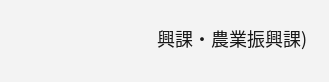興課・農業振興課)